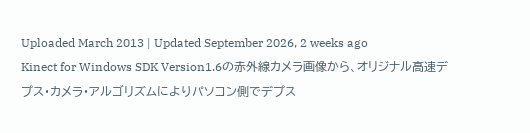Uploaded March 2013 | Updated September 2026, 2 weeks ago
Kinect for Windows SDK Version1.6の赤外線カメラ画像から、オリジナル高速デプス・カメラ・アルゴリズムによりパソコン側でデプス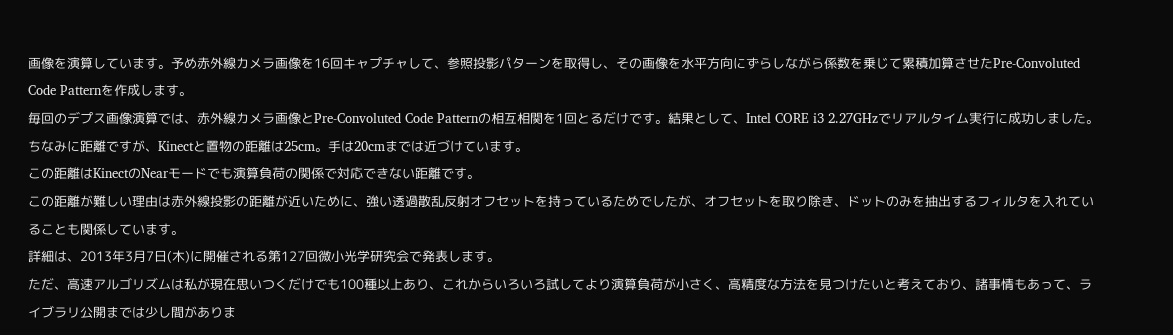画像を演算しています。予め赤外線カメラ画像を16回キャプチャして、参照投影パターンを取得し、その画像を水平方向にずらしながら係数を乗じて累積加算させたPre-Convoluted Code Patternを作成します。
毎回のデプス画像演算では、赤外線カメラ画像とPre-Convoluted Code Patternの相互相関を1回とるだけです。結果として、Intel CORE i3 2.27GHzでリアルタイム実行に成功しました。
ちなみに距離ですが、Kinectと置物の距離は25cm。手は20cmまでは近づけています。
この距離はKinectのNearモードでも演算負荷の関係で対応できない距離です。
この距離が難しい理由は赤外線投影の距離が近いために、強い透過散乱反射オフセットを持っているためでしたが、オフセットを取り除き、ドットのみを抽出するフィルタを入れていることも関係しています。
詳細は、2013年3月7日(木)に開催される第127回微小光学研究会で発表します。
ただ、高速アルゴリズムは私が現在思いつくだけでも100種以上あり、これからいろいろ試してより演算負荷が小さく、高精度な方法を見つけたいと考えており、諸事情もあって、ライブラリ公開までは少し間がありま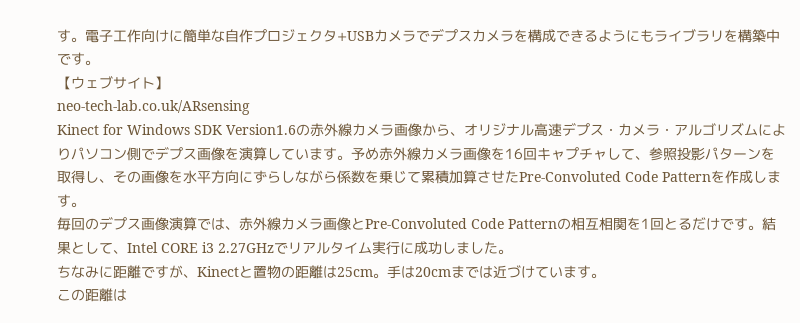す。電子工作向けに簡単な自作プロジェクタ+USBカメラでデプスカメラを構成できるようにもライブラリを構築中です。
【ウェブサイト】
neo-tech-lab.co.uk/ARsensing
Kinect for Windows SDK Version1.6の赤外線カメラ画像から、オリジナル高速デプス・カメラ・アルゴリズムによりパソコン側でデプス画像を演算しています。予め赤外線カメラ画像を16回キャプチャして、参照投影パターンを取得し、その画像を水平方向にずらしながら係数を乗じて累積加算させたPre-Convoluted Code Patternを作成します。
毎回のデプス画像演算では、赤外線カメラ画像とPre-Convoluted Code Patternの相互相関を1回とるだけです。結果として、Intel CORE i3 2.27GHzでリアルタイム実行に成功しました。
ちなみに距離ですが、Kinectと置物の距離は25cm。手は20cmまでは近づけています。
この距離は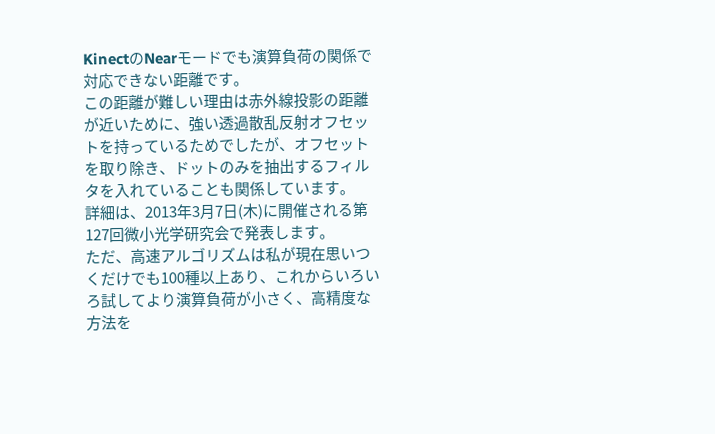KinectのNearモードでも演算負荷の関係で対応できない距離です。
この距離が難しい理由は赤外線投影の距離が近いために、強い透過散乱反射オフセットを持っているためでしたが、オフセットを取り除き、ドットのみを抽出するフィルタを入れていることも関係しています。
詳細は、2013年3月7日(木)に開催される第127回微小光学研究会で発表します。
ただ、高速アルゴリズムは私が現在思いつくだけでも100種以上あり、これからいろいろ試してより演算負荷が小さく、高精度な方法を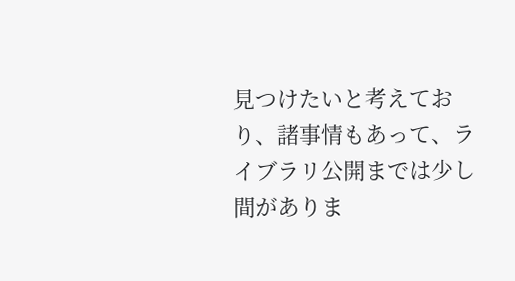見つけたいと考えており、諸事情もあって、ライブラリ公開までは少し間がありま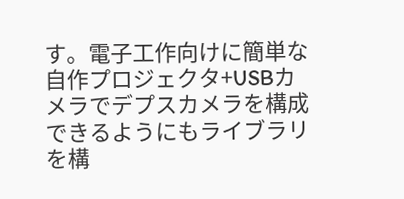す。電子工作向けに簡単な自作プロジェクタ+USBカメラでデプスカメラを構成できるようにもライブラリを構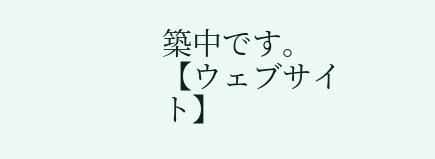築中です。
【ウェブサイト】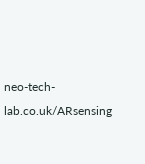neo-tech-lab.co.uk/ARsensing